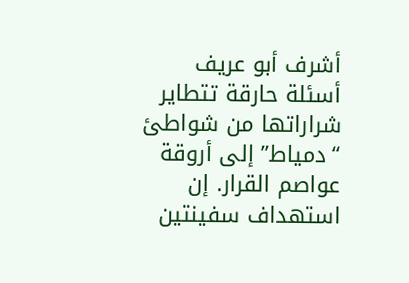أشرف أبو عريف
أسئلة حارقة تتطاير شراراتها من شواطئ “دمياط” إلى أروقة عواصم القرار. إن استهداف سفينتين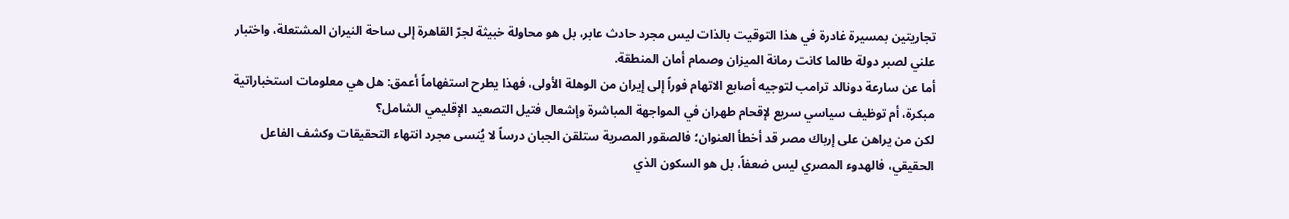تجاريتين بمسيرة غادرة في هذا التوقيت بالذات ليس مجرد حادث عابر، بل هو محاولة خبيثة لجرّ القاهرة إلى ساحة النيران المشتعلة، واختبار علني لصبر دولة طالما كانت رمانة الميزان وصمام أمان المنطقة.
أما عن سارعة دونالد ترامب لتوجيه أصابع الاتهام فوراً إلى إيران من الوهلة الأولى، فهذا يطرح استفهاماً أعمق: هل هي معلومات استخباراتية مبكرة، أم توظيف سياسي سريع لإقحام طهران في المواجهة المباشرة وإشعال فتيل التصعيد الإقليمي الشامل؟
لكن من يراهن على إرباك مصر قد أخطأ العنوان؛ فالصقور المصرية ستلقن الجبان درساً لا يُنسى مجرد انتهاء التحقيقات وكشف الفاعل الحقيقي، فالهدوء المصري ليس ضعفاً، بل هو السكون الذي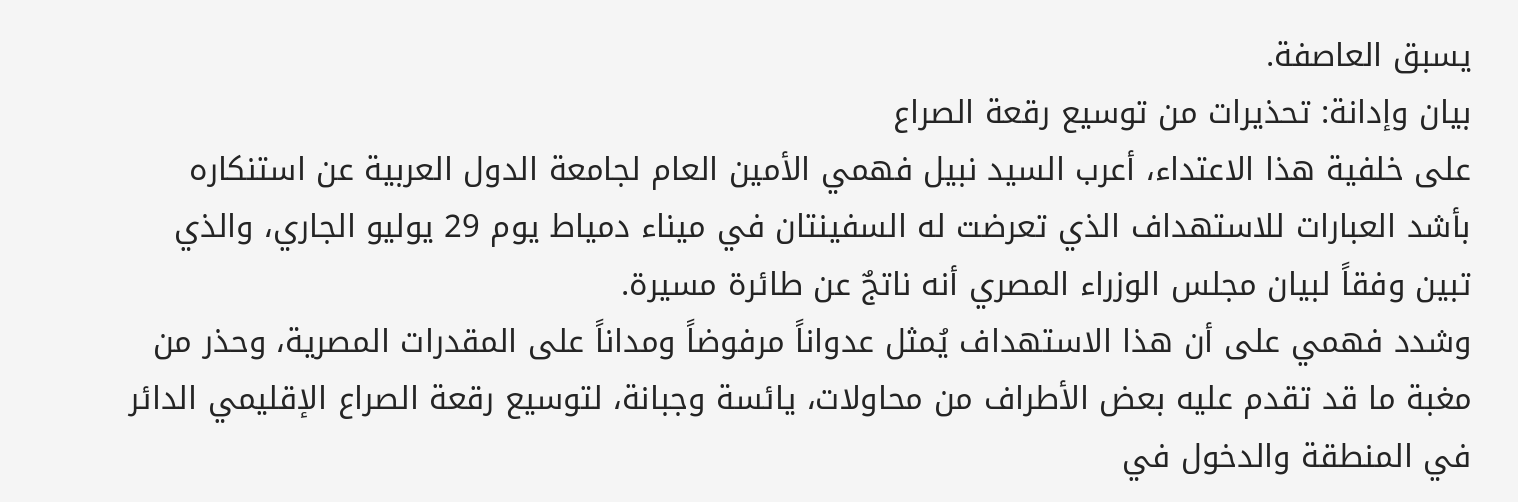يسبق العاصفة.
بيان وإدانة: تحذيرات من توسيع رقعة الصراع
على خلفية هذا الاعتداء، أعرب السيد نبيل فهمي الأمين العام لجامعة الدول العربية عن استنكاره بأشد العبارات للاستهداف الذي تعرضت له السفينتان في ميناء دمياط يوم 29 يوليو الجاري، والذي تبين وفقاً لبيان مجلس الوزراء المصري أنه ناتجٌ عن طائرة مسيرة.
وشدد فهمي على أن هذا الاستهداف يُمثل عدواناً مرفوضاً ومداناً على المقدرات المصرية، وحذر من مغبة ما قد تقدم عليه بعض الأطراف من محاولات، يائسة وجبانة، لتوسيع رقعة الصراع الإقليمي الدائر في المنطقة والدخول في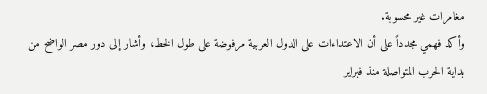مغامرات غير محسوبة.
وأكد فهمي مجدداً على أن الاعتداءات على الدول العربية مرفوضة على طول الخط، وأشار إلى دور مصر الواضح من بداية الحرب المتواصلة منذ فبراير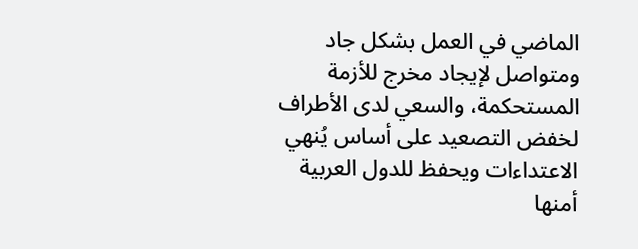الماضي في العمل بشكل جاد ومتواصل لإيجاد مخرج للأزمة المستحكمة، والسعي لدى الأطراف لخفض التصعيد على أساس يُنهي الاعتداءات ويحفظ للدول العربية أمنها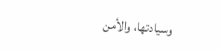وسيادتها، والأمن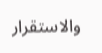والاستقرار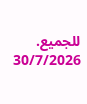للجميع.
30/7/2026